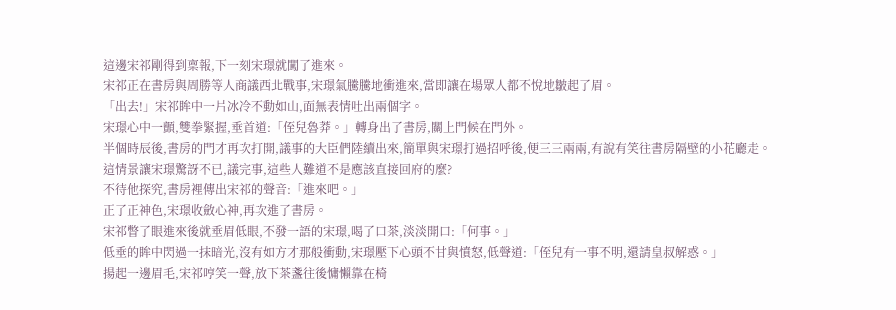這邊宋祁剛得到稟報,下一刻宋璟就闖了進來。
宋祁正在書房與周勝等人商議西北戰事,宋璟氣騰騰地衝進來,當即讓在場眾人都不悅地皺起了眉。
「出去!」宋祁眸中一片冰冷不動如山,面無表情吐出兩個字。
宋璟心中一顫,雙拳緊握,垂首道:「侄兒魯莽。」轉身出了書房,關上門候在門外。
半個時辰後,書房的門才再次打開,議事的大臣們陸續出來,簡單與宋璟打過招呼後,便三三兩兩,有說有笑往書房隔壁的小花廳走。這情景讓宋璟驚訝不已,議完事,這些人難道不是應該直接回府的麼?
不待他探究,書房裡傳出宋祁的聲音:「進來吧。」
正了正神色,宋璟收斂心神,再次進了書房。
宋祁瞥了眼進來後就垂眉低眼,不發一語的宋璟,喝了口茶,淡淡開口:「何事。」
低垂的眸中閃過一抹暗光,沒有如方才那般衝動,宋璟壓下心頭不甘與憤怒,低聲道:「侄兒有一事不明,還請皇叔解惑。」
揚起一邊眉毛,宋祁哼笑一聲,放下茶盞往後慵懶靠在椅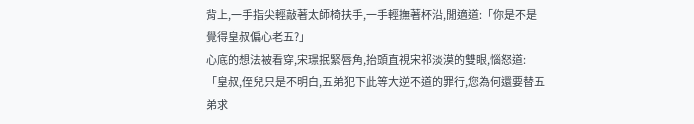背上,一手指尖輕敲著太師椅扶手,一手輕撫著杯沿,閒適道:「你是不是覺得皇叔偏心老五?」
心底的想法被看穿,宋璟抿緊唇角,抬頭直視宋祁淡漠的雙眼,惱怒道:「皇叔,侄兒只是不明白,五弟犯下此等大逆不道的罪行,您為何還要替五弟求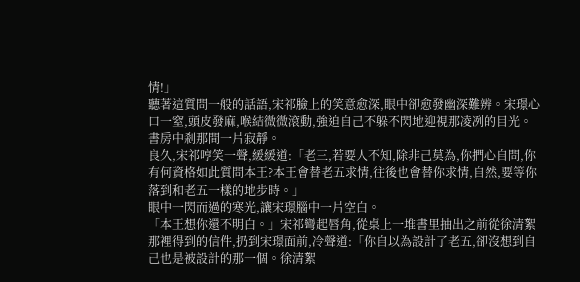情!」
聽著這質問一般的話語,宋祁臉上的笑意愈深,眼中卻愈發幽深難辨。宋璟心口一窒,頭皮發麻,喉結微微滾動,強迫自己不躲不閃地迎視那凌冽的目光。
書房中剎那間一片寂靜。
良久,宋祁哼笑一聲,緩緩道:「老三,若要人不知,除非己莫為,你捫心自問,你有何資格如此質問本王?本王會替老五求情,往後也會替你求情,自然,要等你落到和老五一樣的地步時。」
眼中一閃而過的寒光,讓宋璟腦中一片空白。
「本王想你還不明白。」宋祁彎起唇角,從桌上一堆書里抽出之前從徐清絮那裡得到的信件,扔到宋璟面前,冷聲道:「你自以為設計了老五,卻沒想到自己也是被設計的那一個。徐清絮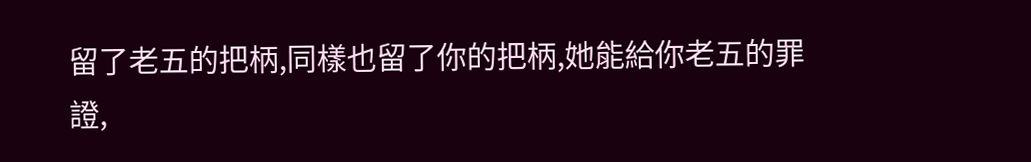留了老五的把柄,同樣也留了你的把柄,她能給你老五的罪證,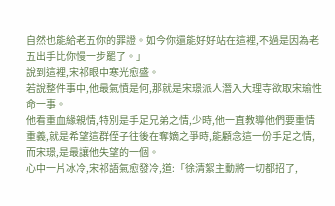自然也能給老五你的罪證。如今你還能好好站在這裡,不過是因為老五出手比你慢一步罷了。」
說到這裡,宋祁眼中寒光愈盛。
若說整件事中,他最氣憤是何,那就是宋璟派人潛入大理寺欲取宋瑜性命一事。
他看重血緣親情,特別是手足兄弟之情,少時,他一直教導他們要重情重義,就是希望這群侄子往後在奪嫡之爭時,能顧念這一份手足之情,而宋璟,是最讓他失望的一個。
心中一片冰冷,宋祁語氣愈發冷,道:「徐清絮主動將一切都招了,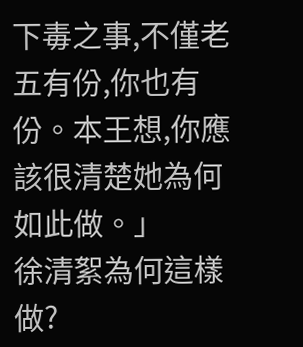下毒之事,不僅老五有份,你也有份。本王想,你應該很清楚她為何如此做。」
徐清絮為何這樣做?